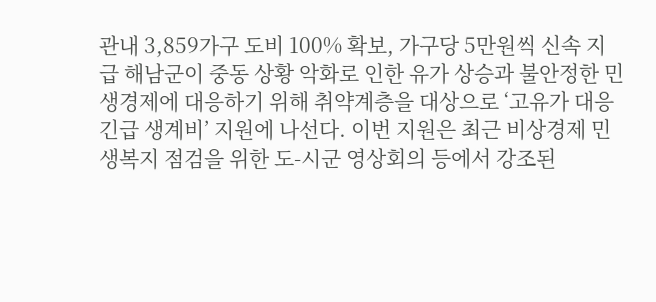관내 3,859가구 도비 100% 확보, 가구당 5만원씩 신속 지급 해남군이 중동 상황 악화로 인한 유가 상승과 불안정한 민생경제에 대응하기 위해 취약계층을 대상으로 ‘고유가 대응 긴급 생계비’ 지원에 나선다. 이번 지원은 최근 비상경제 민생복지 점검을 위한 도-시군 영상회의 등에서 강조된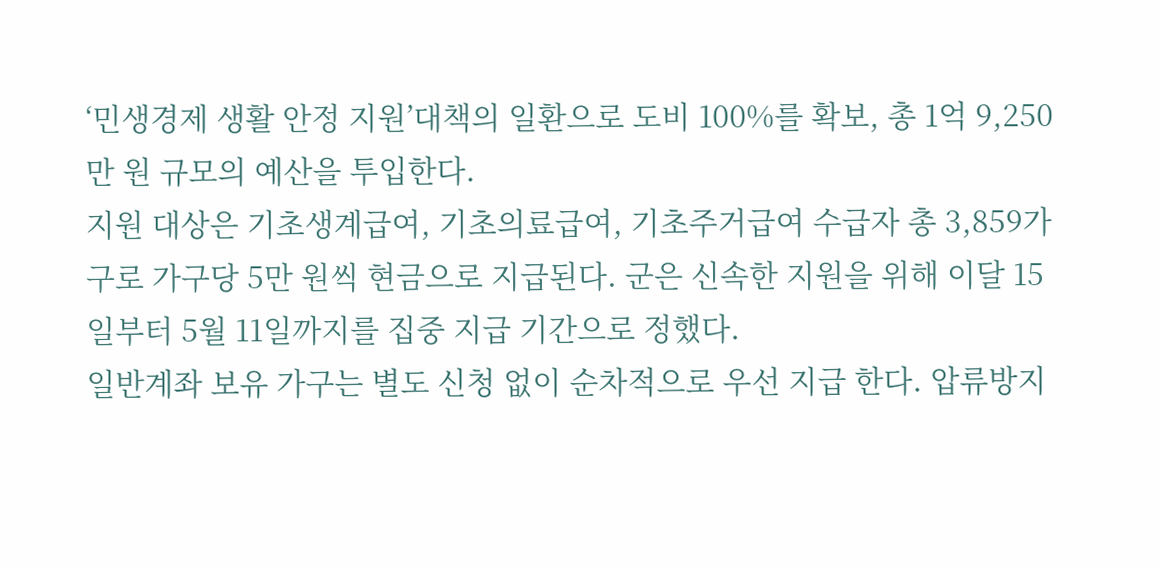‘민생경제 생활 안정 지원’대책의 일환으로 도비 100%를 확보, 총 1억 9,250만 원 규모의 예산을 투입한다.
지원 대상은 기초생계급여, 기초의료급여, 기초주거급여 수급자 총 3,859가구로 가구당 5만 원씩 현금으로 지급된다. 군은 신속한 지원을 위해 이달 15일부터 5월 11일까지를 집중 지급 기간으로 정했다.
일반계좌 보유 가구는 별도 신청 없이 순차적으로 우선 지급 한다. 압류방지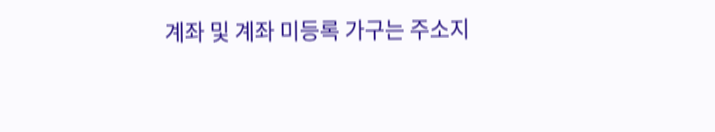계좌 및 계좌 미등록 가구는 주소지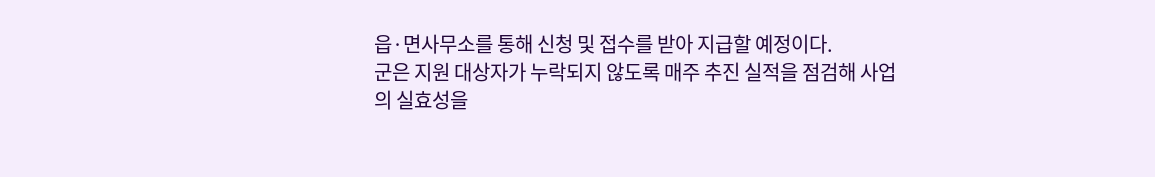읍·면사무소를 통해 신청 및 접수를 받아 지급할 예정이다.
군은 지원 대상자가 누락되지 않도록 매주 추진 실적을 점검해 사업의 실효성을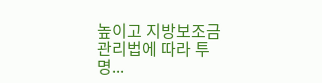높이고 지방보조금 관리법에 따라 투명...